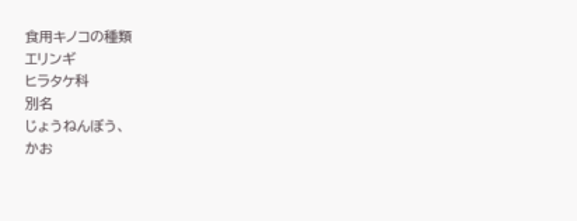食用キノコの種類
エリンギ
ヒラタケ科
別名
じょうねんぼう、
かお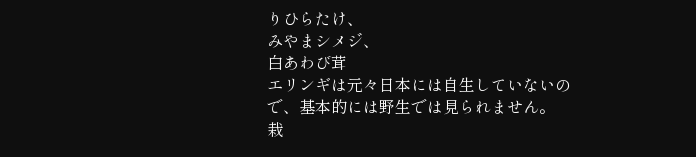りひらたけ、
みやまシメジ、
白あわび茸
エリンギは元々日本には自生していないので、基本的には野生では見られません。
栽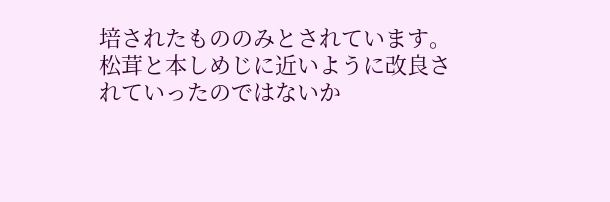培されたもののみとされています。
松茸と本しめじに近いように改良されていったのではないか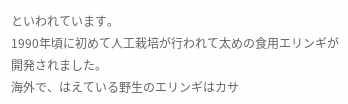といわれています。
1990年頃に初めて人工栽培が行われて太めの食用エリンギが開発されました。
海外で、はえている野生のエリンギはカサ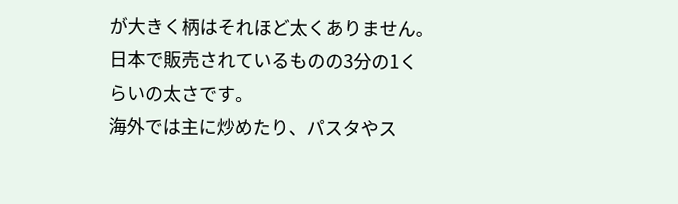が大きく柄はそれほど太くありません。
日本で販売されているものの3分の1くらいの太さです。
海外では主に炒めたり、パスタやス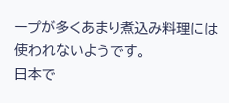ープが多くあまり煮込み料理には使われないようです。
日本で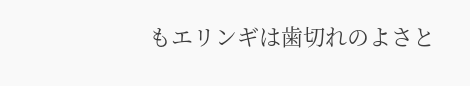もエリンギは歯切れのよさと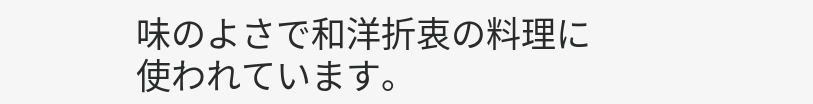味のよさで和洋折衷の料理に使われています。